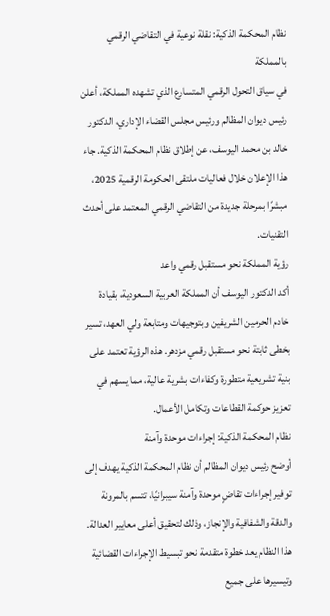نظام المحكمة الذكية: نقلة نوعية في التقاضي الرقمي بالمملكة
في سياق التحول الرقمي المتسارع الذي تشهده المملكة، أعلن رئيس ديوان المظالم ورئيس مجلس القضاء الإداري، الدكتور خالد بن محمد اليوسف، عن إطلاق نظام المحكمة الذكية. جاء هذا الإعلان خلال فعاليات ملتقى الحكومة الرقمية 2025، مبشرًا بمرحلة جديدة من التقاضي الرقمي المعتمد على أحدث التقنيات.
رؤية المملكة نحو مستقبل رقمي واعد
أكد الدكتور اليوسف أن المملكة العربية السعودية، بقيادة خادم الحرمين الشريفين وبتوجيهات ومتابعة ولي العهد، تسير بخطى ثابتة نحو مستقبل رقمي مزدهر. هذه الرؤية تعتمد على بنية تشريعية متطورة وكفاءات بشرية عالية، مما يسهم في تعزيز حوكمة القطاعات وتكامل الأعمال.
نظام المحكمة الذكية: إجراءات موحدة وآمنة
أوضح رئيس ديوان المظالم أن نظام المحكمة الذكية يهدف إلى توفير إجراءات تقاضٍ موحدة وآمنة سيبرانيًا، تتسم بالمرونة والدقة والشفافية والإنجاز، وذلك لتحقيق أعلى معايير العدالة. هذا النظام يعد خطوة متقدمة نحو تبسيط الإجراءات القضائية وتيسيرها على جميع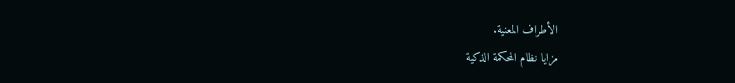الأطراف المعنية.
مزايا نظام المحكمة الذكية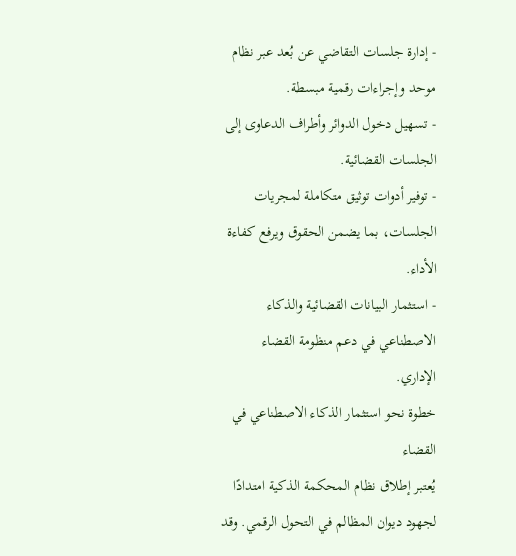- إدارة جلسات التقاضي عن بُعد عبر نظام موحد وإجراءات رقمية مبسطة.
- تسهيل دخول الدوائر وأطراف الدعاوى إلى الجلسات القضائية.
- توفير أدوات توثيق متكاملة لمجريات الجلسات، بما يضمن الحقوق ويرفع كفاءة الأداء.
- استثمار البيانات القضائية والذكاء الاصطناعي في دعم منظومة القضاء الإداري.
خطوة نحو استثمار الذكاء الاصطناعي في القضاء
يُعتبر إطلاق نظام المحكمة الذكية امتدادًا لجهود ديوان المظالم في التحول الرقمي. وقد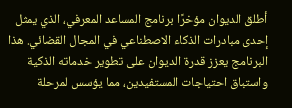أطلق الديوان مؤخرًا برنامج المساعد المعرفي، الذي يمثل إحدى مبادرات الذكاء الاصطناعي في المجال القضائي. هذا البرنامج يعزز قدرة الديوان على تطوير خدماته الذكية واستباق احتياجات المستفيدين، مما يؤسس لمرحلة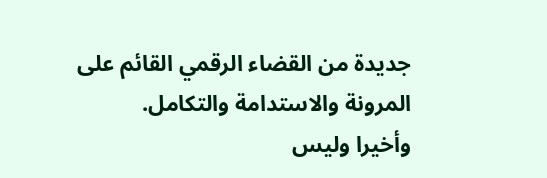جديدة من القضاء الرقمي القائم على المرونة والاستدامة والتكامل.
وأخيرا وليس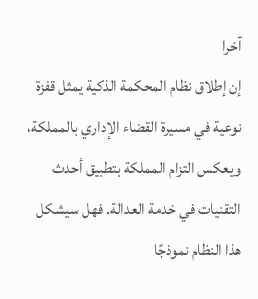آخرا
إن إطلاق نظام المحكمة الذكية يمثل قفزة نوعية في مسيرة القضاء الإداري بالمملكة، ويعكس التزام المملكة بتطبيق أحدث التقنيات في خدمة العدالة. فهل سيشكل هذا النظام نموذجًا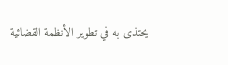يحتذى به في تطوير الأنظمة القضائية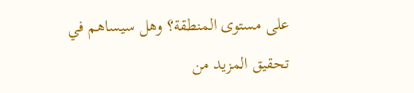على مستوى المنطقة؟ وهل سيساهم في تحقيق المزيد من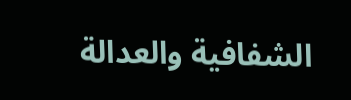الشفافية والعدالة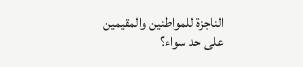الناجزة للمواطنين والمقيمين على حد سواء؟